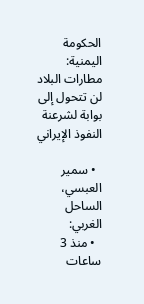الحكومة اليمنية: مطارات البلاد لن تتحول إلى بوابة لشرعنة النفوذ الإيراني

  • سمير العبسي، الساحل الغربي:
  • منذ 3 ساعات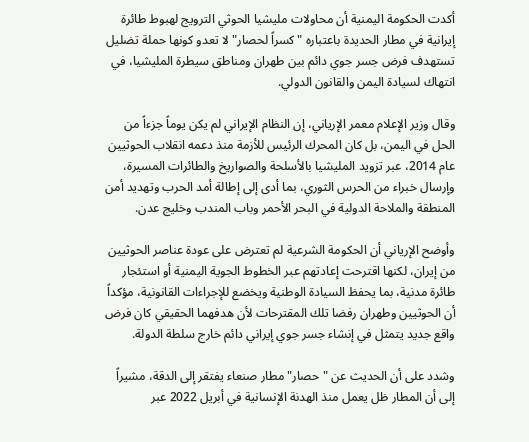أكدت الحكومة اليمنية أن محاولات مليشيا الحوثي الترويج لهبوط طائرة إيرانية في مطار الحديدة باعتباره "كسراً لحصار" لا تعدو كونها حملة تضليل تستهدف فرض جسر جوي دائم بين طهران ومناطق سيطرة المليشيا، في انتهاك لسيادة اليمن والقانون الدولي.

وقال وزير الإعلام معمر الإرياني، إن النظام الإيراني لم يكن يوماً جزءاً من الحل في اليمن، بل كان المحرك الرئيس للأزمة منذ دعمه انقلاب الحوثيين عام 2014، عبر تزويد المليشيا بالأسلحة والصواريخ والطائرات المسيرة، وإرسال خبراء من الحرس الثوري، بما أدى إلى إطالة أمد الحرب وتهديد أمن المنطقة والملاحة الدولية في البحر الأحمر وباب المندب وخليج عدن.

وأوضح الإرياني أن الحكومة الشرعية لم تعترض على عودة عناصر الحوثيين من إيران، لكنها اقترحت إعادتهم عبر الخطوط الجوية اليمنية أو استئجار طائرة مدنية، بما يحفظ السيادة الوطنية ويخضع للإجراءات القانونية، مؤكداً أن الحوثيين وطهران رفضا تلك المقترحات لأن هدفهما الحقيقي كان فرض واقع جديد يتمثل في إنشاء جسر جوي إيراني دائم خارج سلطة الدولة.

وشدد على أن الحديث عن "حصار" مطار صنعاء يفتقر إلى الدقة، مشيراً إلى أن المطار ظل يعمل منذ الهدنة الإنسانية في أبريل 2022 عبر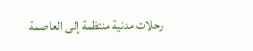رحلات مدنية منتظمة إلى العاصمة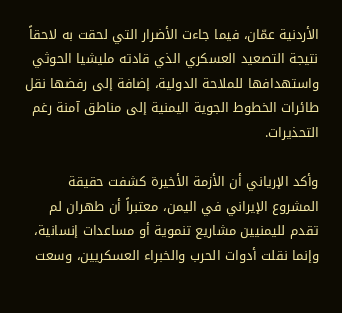الأردنية عمّان، فيما جاءت الأضرار التي لحقت به لاحقاً نتيجة التصعيد العسكري الذي قادته مليشيا الحوثي واستهدافها للملاحة الدولية، إضافة إلى رفضها نقل طائرات الخطوط الجوية اليمنية إلى مناطق آمنة رغم التحذيرات.

وأكد الإرياني أن الأزمة الأخيرة كشفت حقيقة المشروع الإيراني في اليمن، معتبراً أن طهران لم تقدم لليمنيين مشاريع تنموية أو مساعدات إنسانية، وإنما نقلت أدوات الحرب والخبراء العسكريين، وسعت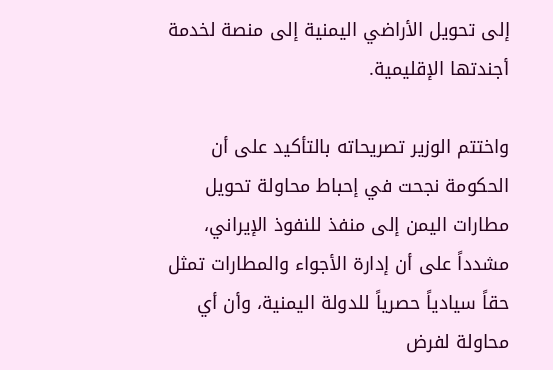إلى تحويل الأراضي اليمنية إلى منصة لخدمة أجندتها الإقليمية.

واختتم الوزير تصريحاته بالتأكيد على أن الحكومة نجحت في إحباط محاولة تحويل مطارات اليمن إلى منفذ للنفوذ الإيراني، مشدداً على أن إدارة الأجواء والمطارات تمثل حقاً سيادياً حصرياً للدولة اليمنية، وأن أي محاولة لفرض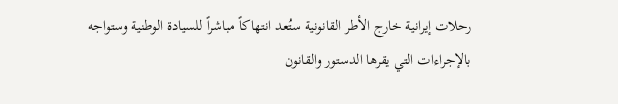رحلات إيرانية خارج الأطر القانونية ستُعد انتهاكاً مباشراً للسيادة الوطنية وستواجه بالإجراءات التي يقرها الدستور والقانون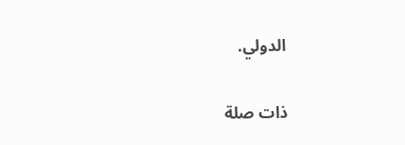الدولي.

ذات صلة